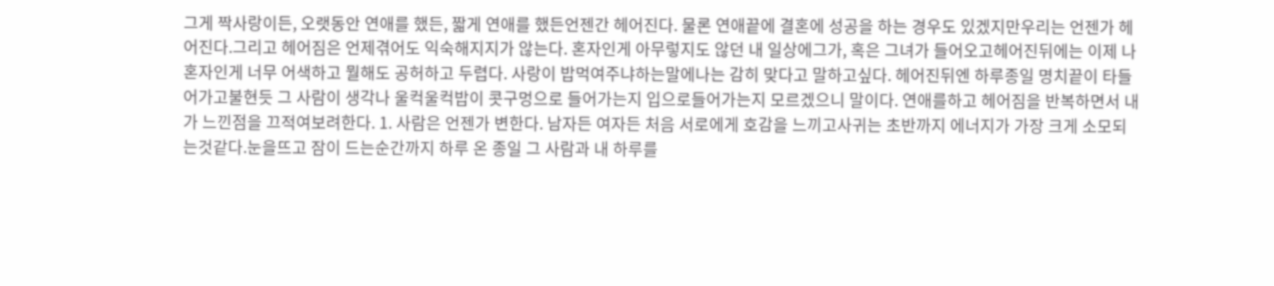그게 짝사랑이든, 오랫동안 연애를 했든, 짧게 연애를 했든언젠간 헤어진다. 물론 연애끝에 결혼에 성공을 하는 경우도 있겠지만우리는 언젠가 헤어진다.그리고 헤어짐은 언제겪어도 익숙해지지가 않는다. 혼자인게 아무렇지도 않던 내 일상에그가, 혹은 그녀가 들어오고헤어진뒤에는 이제 나 혼자인게 너무 어색하고 뭘해도 공허하고 두렵다. 사랑이 밥먹여주냐하는말에나는 감히 맞다고 말하고싶다. 헤어진뒤엔 하루종일 명치끝이 타들어가고불현듯 그 사람이 생각나 울컥울컥밥이 콧구멍으로 들어가는지 입으로들어가는지 모르겠으니 말이다. 연애를하고 헤어짐을 반복하면서 내가 느낀점을 끄적여보려한다. 1. 사람은 언젠가 변한다. 남자든 여자든 처음 서로에게 호감을 느끼고사귀는 초반까지 에너지가 가장 크게 소모되는것같다.눈을뜨고 잠이 드는순간까지 하루 온 종일 그 사람과 내 하루를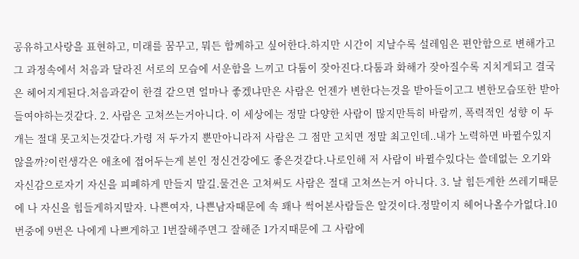공유하고사랑을 표현하고, 미래를 꿈꾸고, 뭐든 함께하고 싶어한다.하지만 시간이 지날수록 설레임은 편안함으로 변해가고그 과정속에서 처음과 달라진 서로의 모습에 서운함을 느끼고 다툼이 잦아진다.다툼과 화해가 잦아질수록 지치게되고 결국은 헤어지게된다.처음과같이 한결 같으면 얼마나 좋겠냐만은 사람은 언젠가 변한다는것을 받아들이고그 변한모습또한 받아들여야하는것같다. 2. 사람은 고쳐쓰는거아니다. 이 세상에는 정말 다양한 사람이 많지만특히 바람끼, 폭력적인 성향 이 두개는 절대 못고치는것같다.가령 저 두가지 뿐만아니라저 사람은 그 점만 고치면 정말 최고인데..내가 노력하면 바뀔수있지 않을까?이런생각은 애초에 접어두는게 본인 정신건강에도 좋은것같다.나로인해 저 사람이 바뀔수있다는 쓸데없는 오기와 자신감으로자기 자신을 피폐하게 만들지 말길.물건은 고쳐써도 사람은 절대 고쳐쓰는거 아니다. 3. 날 힘든게한 쓰레기때문에 나 자신을 힘들게하지말자. 나쁜여자, 나쁜남자때문에 속 꽤나 썩어본사람들은 알것이다.정말이지 헤어나올수가없다.10번중에 9번은 나에게 나쁘게하고 1번잘해주면그 잘해준 1가지때문에 그 사람에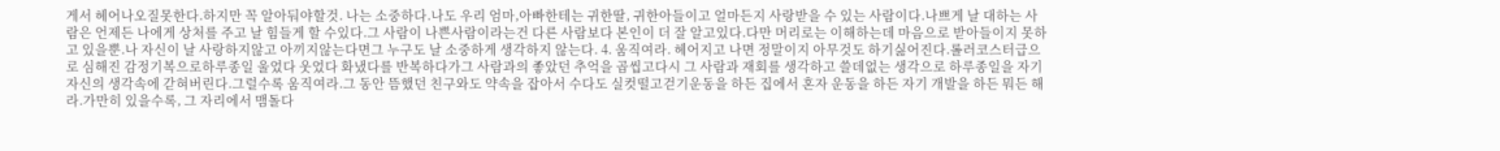게서 헤어나오질못한다.하지만 꼭 알아둬야할것. 나는 소중하다.나도 우리 엄마,아빠한테는 귀한딸, 귀한아들이고 얼마든지 사랑받을 수 있는 사람이다.나쁘게 날 대하는 사람은 언제든 나에게 상처를 주고 날 힘들게 할 수있다.그 사람이 나쁜사람이라는건 다른 사람보다 본인이 더 잘 알고있다.다만 머리로는 이해하는데 마음으로 받아들이지 못하고 있을뿐.나 자신이 날 사랑하지않고 아끼지않는다면그 누구도 날 소중하게 생각하지 않는다. 4. 움직여라. 헤어지고 나면 정말이지 아무것도 하기싫어진다.롤러코스터급으로 심해진 감정기복으로하루종일 울었다 웃었다 화냈다를 반복하다가그 사람과의 좋았던 추억을 곱씹고다시 그 사람과 재회를 생각하고 쓸데없는 생각으로 하루종일을 자기 자신의 생각속에 갇혀버린다.그럴수록 움직여라.그 동안 뜸했던 친구와도 약속을 잡아서 수다도 실컷떨고걷기운동을 하든 집에서 혼자 운동을 하든 자기 개발을 하든 뭐든 해라.가만히 있을수록, 그 자리에서 맴돌다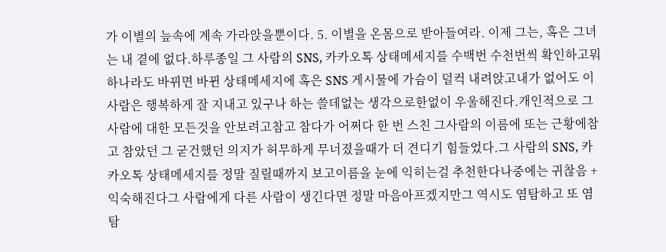가 이별의 늪속에 계속 가라앉을뿐이다. 5. 이별을 온몸으로 받아들여라. 이제 그는, 혹은 그녀는 내 곁에 없다.하루종일 그 사람의 SNS, 카카오톡 상태메세지를 수백번 수천번씩 확인하고뭐 하나라도 바뀌면 바뀐 상태메세지에 혹은 SNS 게시물에 가슴이 덜컥 내려앉고내가 없어도 이 사람은 행복하게 잘 지내고 있구나 하는 쓸데없는 생각으로한없이 우울해진다.개인적으로 그 사람에 대한 모든것을 안보려고참고 참다가 어쩌다 한 번 스친 그사람의 이름에 또는 근황에참고 참았던 그 굳건했던 의지가 허무하게 무너졌을때가 더 견디기 힘들었다.그 사람의 SNS, 카카오톡 상태메세지를 정말 질릴때까지 보고이름을 눈에 익히는걸 추천한다나중에는 귀찮음 + 익숙해진다그 사람에게 다른 사람이 생긴다면 정말 마음아프겠지만그 역시도 염탐하고 또 염탐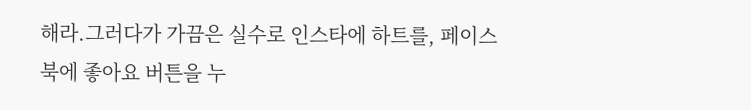해라.그러다가 가끔은 실수로 인스타에 하트를, 페이스북에 좋아요 버튼을 누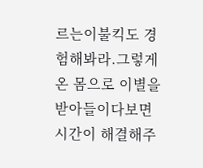르는이불킥도 경험해봐라.그렇게 온 몸으로 이별을 받아들이다보면 시간이 해결해주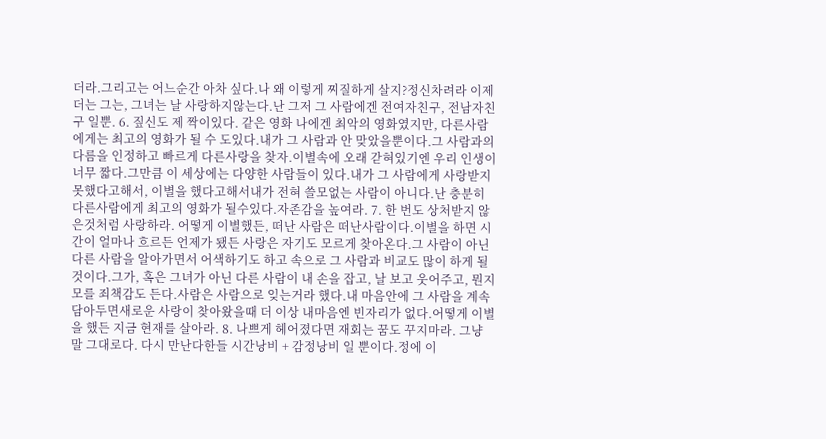더라.그리고는 어느순간 아차 싶다.나 왜 이렇게 찌질하게 살지?정신차려라 이제 더는 그는, 그녀는 날 사랑하지않는다.난 그저 그 사람에겐 전여자친구, 전남자친구 일뿐. 6. 짚신도 제 짝이있다. 같은 영화 나에겐 최악의 영화였지만, 다른사람에게는 최고의 영화가 될 수 도있다.내가 그 사람과 안 맞았을뿐이다.그 사람과의 다름을 인정하고 빠르게 다른사랑을 찾자.이별속에 오래 갇혀있기엔 우리 인생이 너무 짧다.그만큼 이 세상에는 다양한 사람들이 있다.내가 그 사람에게 사랑받지 못했다고해서, 이별을 했다고해서내가 전혀 쓸모없는 사람이 아니다.난 충분히 다른사람에게 최고의 영화가 될수있다.자존감을 높여라. 7. 한 번도 상처받지 않은것처럼 사랑하라. 어떻게 이별했든, 떠난 사람은 떠난사람이다.이별을 하면 시간이 얼마나 흐르든 언제가 됐든 사랑은 자기도 모르게 찾아온다.그 사람이 아닌 다른 사람을 알아가면서 어색하기도 하고 속으로 그 사람과 비교도 많이 하게 될것이다.그가, 혹은 그녀가 아닌 다른 사람이 내 손을 잡고, 날 보고 웃어주고, 뭔지모를 죄책감도 든다.사람은 사람으로 잊는거라 했다.내 마음안에 그 사람을 계속 담아두면새로운 사랑이 찾아왔을때 더 이상 내마음엔 빈자리가 없다.어떻게 이별을 했든 지금 현재를 살아라. 8. 나쁘게 헤어졌다면 재회는 꿈도 꾸지마라. 그냥 말 그대로다. 다시 만난다한들 시간낭비 + 감정낭비 일 뿐이다.정에 이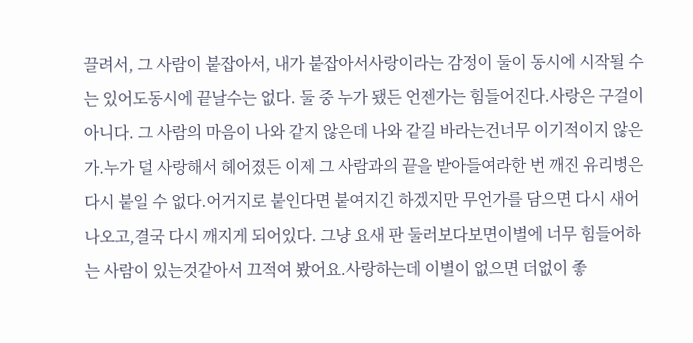끌려서, 그 사람이 붙잡아서, 내가 붙잡아서사랑이라는 감정이 둘이 동시에 시작될 수는 있어도동시에 끝날수는 없다. 둘 중 누가 됐든 언젠가는 힘들어진다.사랑은 구걸이 아니다. 그 사람의 마음이 나와 같지 않은데 나와 같길 바라는건너무 이기적이지 않은가.누가 덜 사랑해서 헤어졌든 이제 그 사람과의 끝을 받아들여라한 번 깨진 유리병은 다시 붙일 수 없다.어거지로 붙인다면 붙여지긴 하겠지만 무언가를 담으면 다시 새어나오고,결국 다시 깨지게 되어있다. 그냥 요새 판 둘러보다보면이별에 너무 힘들어하는 사람이 있는것같아서 끄적여 봤어요.사랑하는데 이별이 없으면 더없이 좋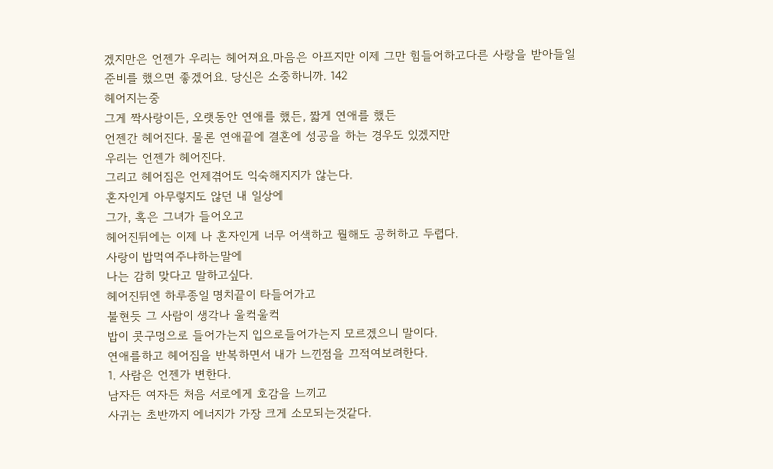겠지만은 언젠가 우리는 헤어져요.마음은 아프지만 이제 그만 힘들어하고다른 사랑을 받아들일 준비를 했으면 좋겠어요. 당신은 소중하니까. 142
헤어지는중
그게 짝사랑이든, 오랫동안 연애를 했든, 짧게 연애를 했든
언젠간 헤어진다. 물론 연애끝에 결혼에 성공을 하는 경우도 있겠지만
우리는 언젠가 헤어진다.
그리고 헤어짐은 언제겪어도 익숙해지지가 않는다.
혼자인게 아무렇지도 않던 내 일상에
그가, 혹은 그녀가 들어오고
헤어진뒤에는 이제 나 혼자인게 너무 어색하고 뭘해도 공허하고 두렵다.
사랑이 밥먹여주냐하는말에
나는 감히 맞다고 말하고싶다.
헤어진뒤엔 하루종일 명치끝이 타들어가고
불현듯 그 사람이 생각나 울컥울컥
밥이 콧구멍으로 들어가는지 입으로들어가는지 모르겠으니 말이다.
연애를하고 헤어짐을 반복하면서 내가 느낀점을 끄적여보려한다.
1. 사람은 언젠가 변한다.
남자든 여자든 처음 서로에게 호감을 느끼고
사귀는 초반까지 에너지가 가장 크게 소모되는것같다.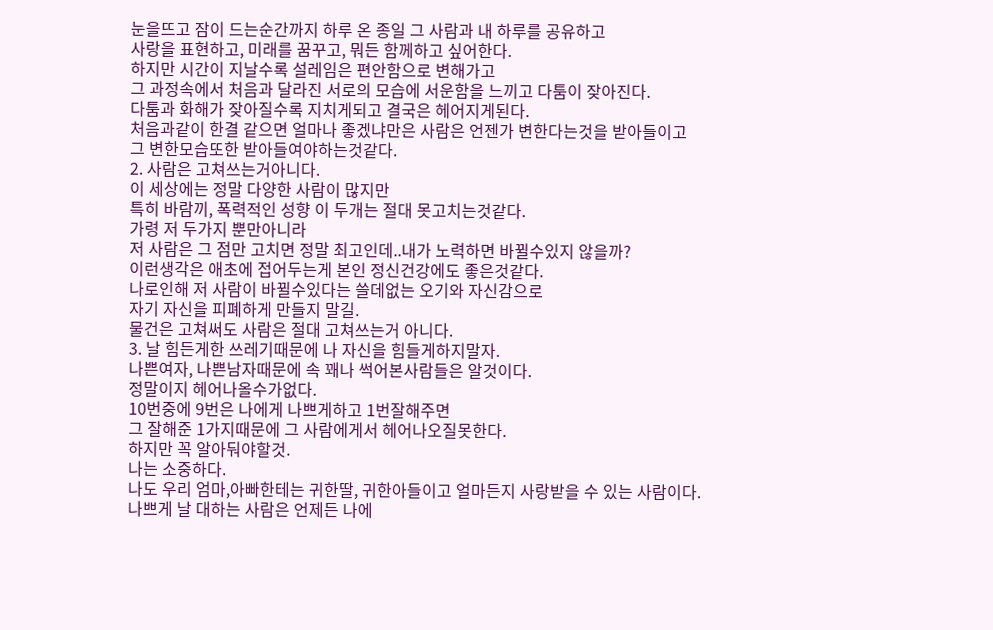눈을뜨고 잠이 드는순간까지 하루 온 종일 그 사람과 내 하루를 공유하고
사랑을 표현하고, 미래를 꿈꾸고, 뭐든 함께하고 싶어한다.
하지만 시간이 지날수록 설레임은 편안함으로 변해가고
그 과정속에서 처음과 달라진 서로의 모습에 서운함을 느끼고 다툼이 잦아진다.
다툼과 화해가 잦아질수록 지치게되고 결국은 헤어지게된다.
처음과같이 한결 같으면 얼마나 좋겠냐만은 사람은 언젠가 변한다는것을 받아들이고
그 변한모습또한 받아들여야하는것같다.
2. 사람은 고쳐쓰는거아니다.
이 세상에는 정말 다양한 사람이 많지만
특히 바람끼, 폭력적인 성향 이 두개는 절대 못고치는것같다.
가령 저 두가지 뿐만아니라
저 사람은 그 점만 고치면 정말 최고인데..내가 노력하면 바뀔수있지 않을까?
이런생각은 애초에 접어두는게 본인 정신건강에도 좋은것같다.
나로인해 저 사람이 바뀔수있다는 쓸데없는 오기와 자신감으로
자기 자신을 피폐하게 만들지 말길.
물건은 고쳐써도 사람은 절대 고쳐쓰는거 아니다.
3. 날 힘든게한 쓰레기때문에 나 자신을 힘들게하지말자.
나쁜여자, 나쁜남자때문에 속 꽤나 썩어본사람들은 알것이다.
정말이지 헤어나올수가없다.
10번중에 9번은 나에게 나쁘게하고 1번잘해주면
그 잘해준 1가지때문에 그 사람에게서 헤어나오질못한다.
하지만 꼭 알아둬야할것.
나는 소중하다.
나도 우리 엄마,아빠한테는 귀한딸, 귀한아들이고 얼마든지 사랑받을 수 있는 사람이다.
나쁘게 날 대하는 사람은 언제든 나에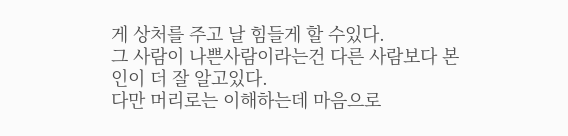게 상처를 주고 날 힘들게 할 수있다.
그 사람이 나쁜사람이라는건 다른 사람보다 본인이 더 잘 알고있다.
다만 머리로는 이해하는데 마음으로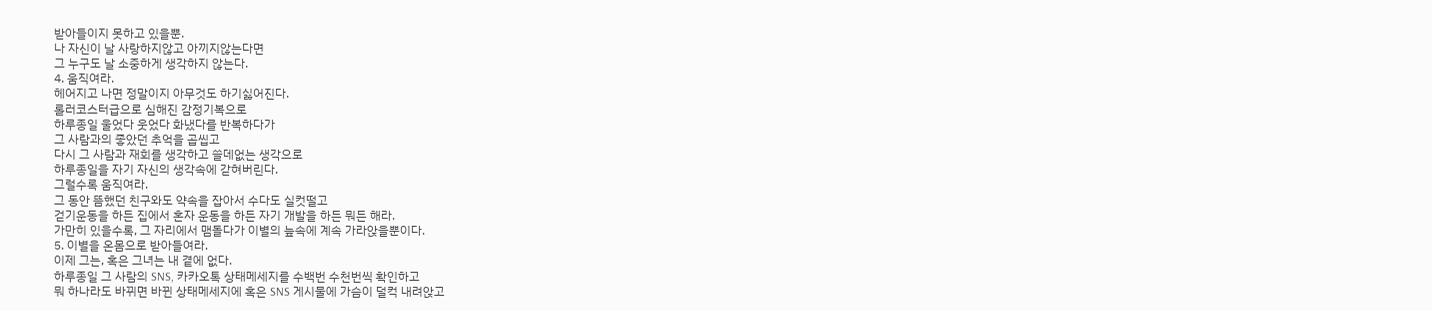받아들이지 못하고 있을뿐.
나 자신이 날 사랑하지않고 아끼지않는다면
그 누구도 날 소중하게 생각하지 않는다.
4. 움직여라.
헤어지고 나면 정말이지 아무것도 하기싫어진다.
롤러코스터급으로 심해진 감정기복으로
하루종일 울었다 웃었다 화냈다를 반복하다가
그 사람과의 좋았던 추억을 곱씹고
다시 그 사람과 재회를 생각하고 쓸데없는 생각으로
하루종일을 자기 자신의 생각속에 갇혀버린다.
그럴수록 움직여라.
그 동안 뜸했던 친구와도 약속을 잡아서 수다도 실컷떨고
걷기운동을 하든 집에서 혼자 운동을 하든 자기 개발을 하든 뭐든 해라.
가만히 있을수록, 그 자리에서 맴돌다가 이별의 늪속에 계속 가라앉을뿐이다.
5. 이별을 온몸으로 받아들여라.
이제 그는, 혹은 그녀는 내 곁에 없다.
하루종일 그 사람의 SNS, 카카오톡 상태메세지를 수백번 수천번씩 확인하고
뭐 하나라도 바뀌면 바뀐 상태메세지에 혹은 SNS 게시물에 가슴이 덜컥 내려앉고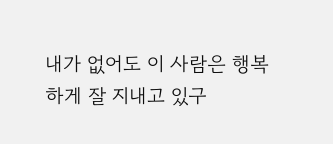내가 없어도 이 사람은 행복하게 잘 지내고 있구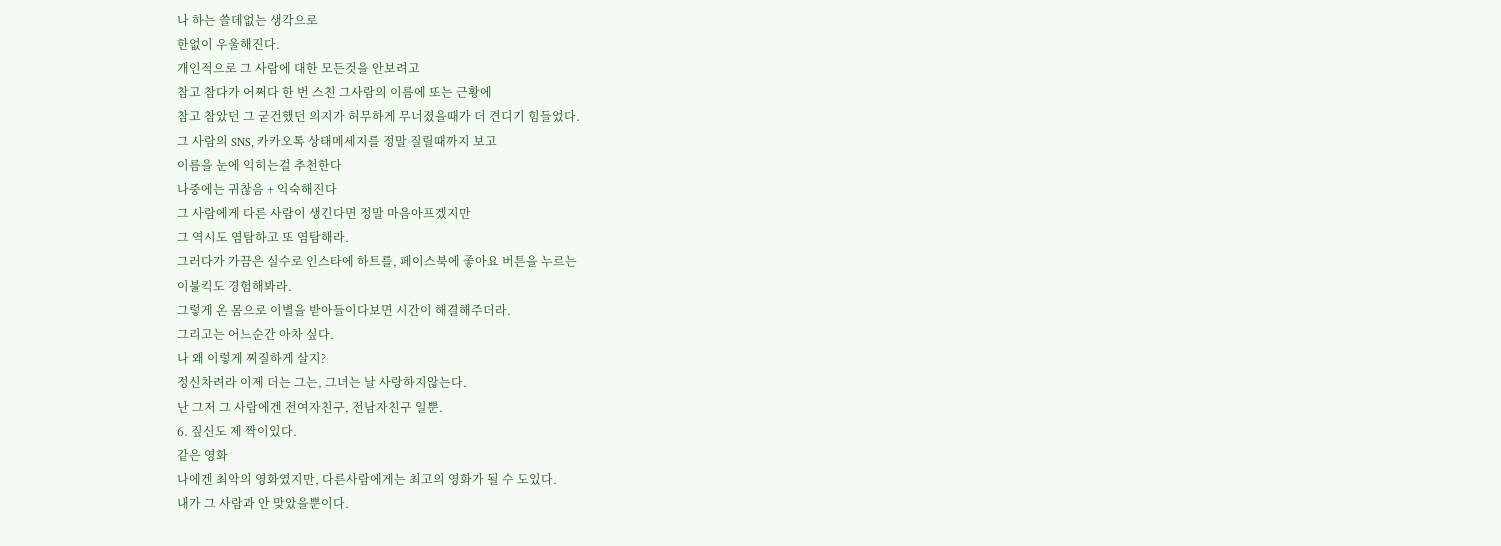나 하는 쓸데없는 생각으로
한없이 우울해진다.
개인적으로 그 사람에 대한 모든것을 안보려고
참고 참다가 어쩌다 한 번 스친 그사람의 이름에 또는 근황에
참고 참았던 그 굳건했던 의지가 허무하게 무너졌을때가 더 견디기 힘들었다.
그 사람의 SNS, 카카오톡 상태메세지를 정말 질릴때까지 보고
이름을 눈에 익히는걸 추천한다
나중에는 귀찮음 + 익숙해진다
그 사람에게 다른 사람이 생긴다면 정말 마음아프겠지만
그 역시도 염탐하고 또 염탐해라.
그러다가 가끔은 실수로 인스타에 하트를, 페이스북에 좋아요 버튼을 누르는
이불킥도 경험해봐라.
그렇게 온 몸으로 이별을 받아들이다보면 시간이 해결해주더라.
그리고는 어느순간 아차 싶다.
나 왜 이렇게 찌질하게 살지?
정신차려라 이제 더는 그는, 그녀는 날 사랑하지않는다.
난 그저 그 사람에겐 전여자친구, 전남자친구 일뿐.
6. 짚신도 제 짝이있다.
같은 영화
나에겐 최악의 영화였지만, 다른사람에게는 최고의 영화가 될 수 도있다.
내가 그 사람과 안 맞았을뿐이다.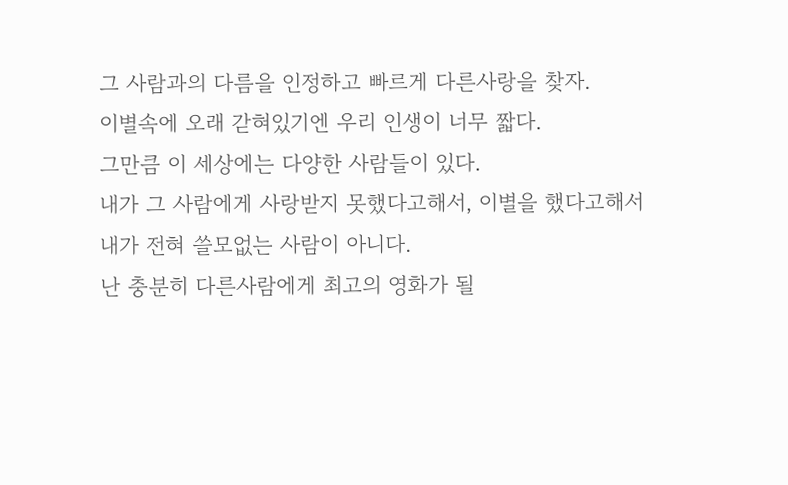그 사람과의 다름을 인정하고 빠르게 다른사랑을 찾자.
이별속에 오래 갇혀있기엔 우리 인생이 너무 짧다.
그만큼 이 세상에는 다양한 사람들이 있다.
내가 그 사람에게 사랑받지 못했다고해서, 이별을 했다고해서
내가 전혀 쓸모없는 사람이 아니다.
난 충분히 다른사람에게 최고의 영화가 될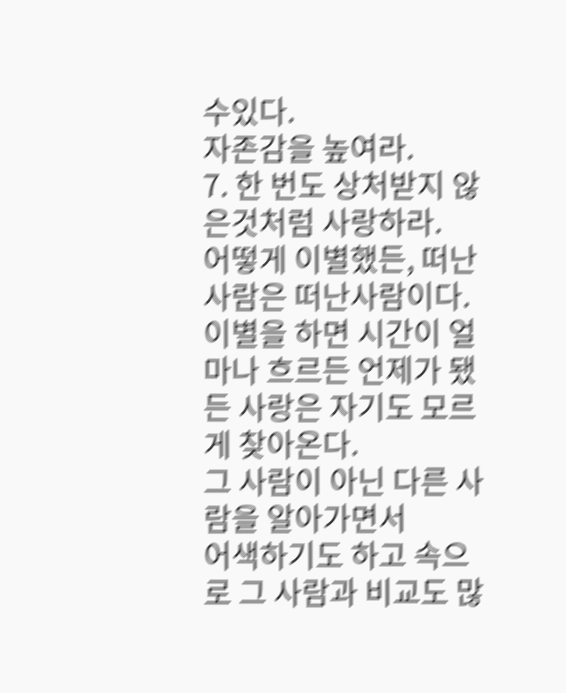수있다.
자존감을 높여라.
7. 한 번도 상처받지 않은것처럼 사랑하라.
어떻게 이별했든, 떠난 사람은 떠난사람이다.
이별을 하면 시간이 얼마나 흐르든 언제가 됐든 사랑은 자기도 모르게 찾아온다.
그 사람이 아닌 다른 사람을 알아가면서
어색하기도 하고 속으로 그 사람과 비교도 많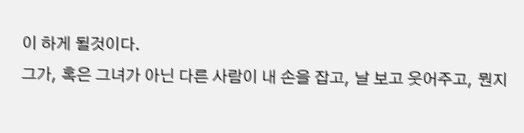이 하게 될것이다.
그가, 혹은 그녀가 아닌 다른 사람이 내 손을 잡고, 날 보고 웃어주고, 뭔지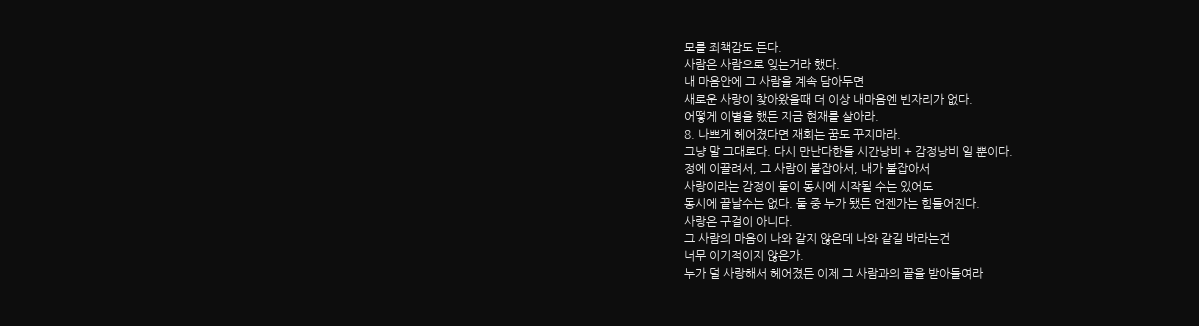모를 죄책감도 든다.
사람은 사람으로 잊는거라 했다.
내 마음안에 그 사람을 계속 담아두면
새로운 사랑이 찾아왔을때 더 이상 내마음엔 빈자리가 없다.
어떻게 이별을 했든 지금 현재를 살아라.
8. 나쁘게 헤어졌다면 재회는 꿈도 꾸지마라.
그냥 말 그대로다. 다시 만난다한들 시간낭비 + 감정낭비 일 뿐이다.
정에 이끌려서, 그 사람이 붙잡아서, 내가 붙잡아서
사랑이라는 감정이 둘이 동시에 시작될 수는 있어도
동시에 끝날수는 없다. 둘 중 누가 됐든 언젠가는 힘들어진다.
사랑은 구걸이 아니다.
그 사람의 마음이 나와 같지 않은데 나와 같길 바라는건
너무 이기적이지 않은가.
누가 덜 사랑해서 헤어졌든 이제 그 사람과의 끝을 받아들여라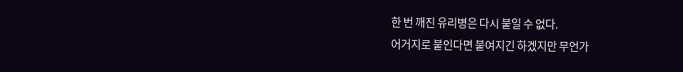한 번 깨진 유리병은 다시 붙일 수 없다.
어거지로 붙인다면 붙여지긴 하겠지만 무언가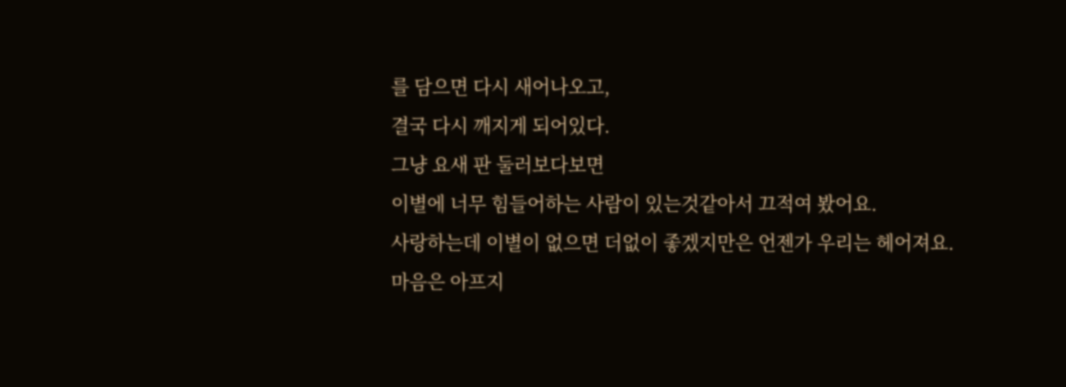를 담으면 다시 새어나오고,
결국 다시 깨지게 되어있다.
그냥 요새 판 둘러보다보면
이별에 너무 힘들어하는 사람이 있는것같아서 끄적여 봤어요.
사랑하는데 이별이 없으면 더없이 좋겠지만은 언젠가 우리는 헤어져요.
마음은 아프지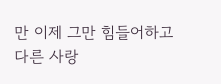만 이제 그만 힘들어하고
다른 사랑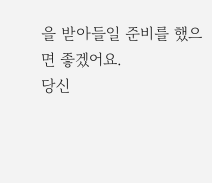을 받아들일 준비를 했으면 좋겠어요.
당신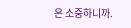은 소중하니까.